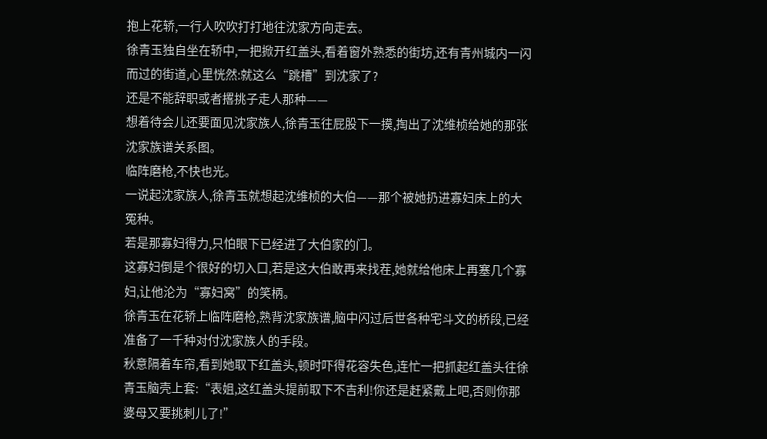抱上花轿,一行人吹吹打打地往沈家方向走去。
徐青玉独自坐在轿中,一把掀开红盖头,看着窗外熟悉的街坊,还有青州城内一闪而过的街道,心里恍然:就这么“跳槽”到沈家了?
还是不能辞职或者撂挑子走人那种——
想着待会儿还要面见沈家族人,徐青玉往屁股下一摸,掏出了沈维桢给她的那张沈家族谱关系图。
临阵磨枪,不快也光。
一说起沈家族人,徐青玉就想起沈维桢的大伯——那个被她扔进寡妇床上的大冤种。
若是那寡妇得力,只怕眼下已经进了大伯家的门。
这寡妇倒是个很好的切入口,若是这大伯敢再来找茬,她就给他床上再塞几个寡妇,让他沦为“寡妇窝”的笑柄。
徐青玉在花轿上临阵磨枪,熟背沈家族谱,脑中闪过后世各种宅斗文的桥段,已经准备了一千种对付沈家族人的手段。
秋意隔着车帘,看到她取下红盖头,顿时吓得花容失色,连忙一把抓起红盖头往徐青玉脑壳上套:“表姐,这红盖头提前取下不吉利!你还是赶紧戴上吧,否则你那婆母又要挑刺儿了!”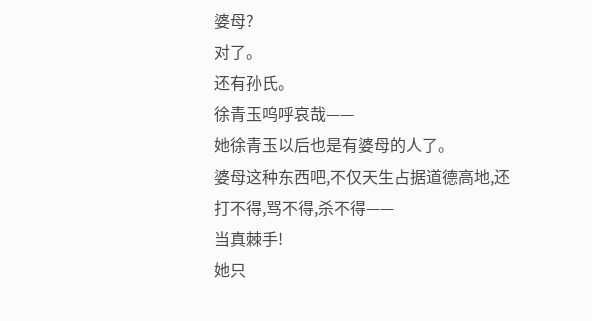婆母?
对了。
还有孙氏。
徐青玉呜呼哀哉——
她徐青玉以后也是有婆母的人了。
婆母这种东西吧,不仅天生占据道德高地,还打不得,骂不得,杀不得——
当真棘手!
她只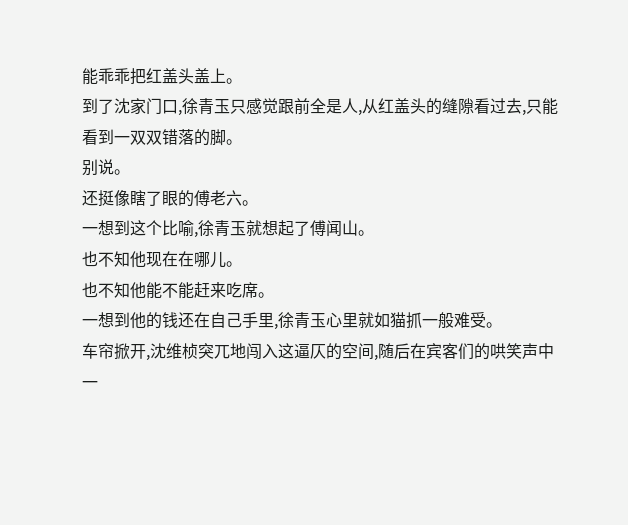能乖乖把红盖头盖上。
到了沈家门口,徐青玉只感觉跟前全是人,从红盖头的缝隙看过去,只能看到一双双错落的脚。
别说。
还挺像瞎了眼的傅老六。
一想到这个比喻,徐青玉就想起了傅闻山。
也不知他现在在哪儿。
也不知他能不能赶来吃席。
一想到他的钱还在自己手里,徐青玉心里就如猫抓一般难受。
车帘掀开,沈维桢突兀地闯入这逼仄的空间,随后在宾客们的哄笑声中一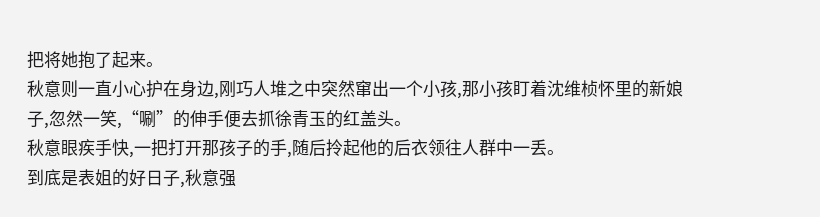把将她抱了起来。
秋意则一直小心护在身边,刚巧人堆之中突然窜出一个小孩,那小孩盯着沈维桢怀里的新娘子,忽然一笑,“唰”的伸手便去抓徐青玉的红盖头。
秋意眼疾手快,一把打开那孩子的手,随后拎起他的后衣领往人群中一丢。
到底是表姐的好日子,秋意强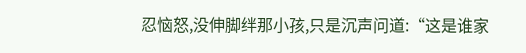忍恼怒,没伸脚绊那小孩,只是沉声问道:“这是谁家